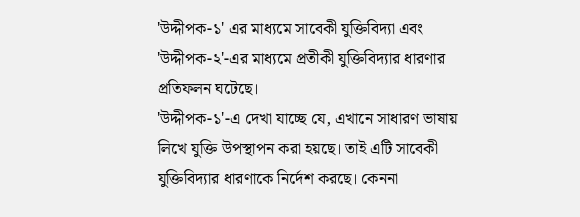'উদ্দীপক-১' এর মাধ্যমে সাবেকী যুক্তিবিদ্যা এবং 'উদ্দীপক-২'-এর মাধ্যমে প্রতীকী যুক্তিবিদ্যার ধারণার প্রতিফলন ঘটেছে।
'উদ্দীপক-১'-এ দেখা যাচ্ছে যে, এখানে সাধারণ ভাষায় লিখে যুক্তি উপস্থাপন করা হয়ছে। তাই এটি সাবেকী যুক্তিবিদ্যার ধারণাকে নির্দেশ করছে। কেননা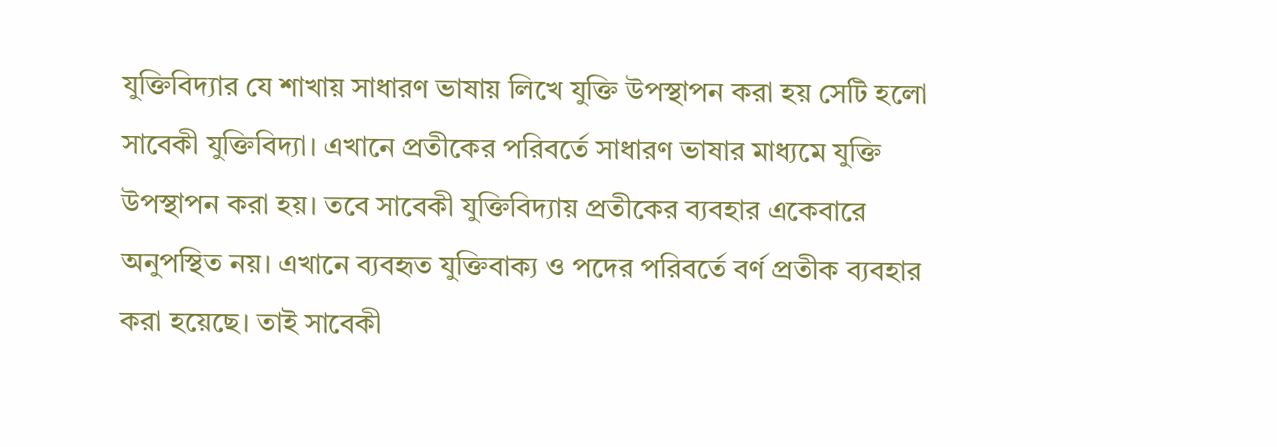যুক্তিবিদ্যার যে শাখায় সাধারণ ভাষায় লিখে যুক্তি উপস্থাপন করা হয় সেটি হলো সাবেকী যুক্তিবিদ্যা। এখানে প্রতীকের পরিবর্তে সাধারণ ভাষার মাধ্যমে যুক্তি উপস্থাপন করা হয়। তবে সাবেকী যুক্তিবিদ্যায় প্রতীকের ব্যবহার একেবারে অনুপস্থিত নয়। এখানে ব্যবহৃত যুক্তিবাক্য ও পদের পরিবর্তে বর্ণ প্রতীক ব্যবহার করা হয়েছে। তাই সাবেকী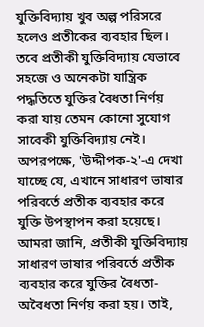যুক্তিবিদ্যায় খুব অল্প পরিসরে হলেও প্রতীকের ব্যবহার ছিল। তবে প্রতীকী যুক্তিবিদ্যায় যেভাবে সহজে ও অনেকটা যান্ত্রিক পদ্ধতিতে যুক্তির বৈধতা নির্ণয় করা যায় তেমন কোনো সুযোগ সাবেকী যুক্তিবিদ্যায় নেই।
অপরপক্ষে, 'উদ্দীপক-২'-এ দেখা যাচ্ছে যে, এখানে সাধারণ ভাষার পরিবর্তে প্রতীক ব্যবহার করে যুক্তি উপস্থাপন করা হয়েছে। আমরা জানি, প্রতীকী যুক্তিবিদ্যায় সাধারণ ভাষার পরিবর্তে প্রতীক ব্যবহার করে যুক্তির বৈধতা-অবৈধতা নির্ণয় করা হয়। তাই,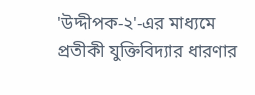'উদ্দীপক-২'-এর মাধ্যমে প্রতীকী যুক্তিবিদ্যার ধারণার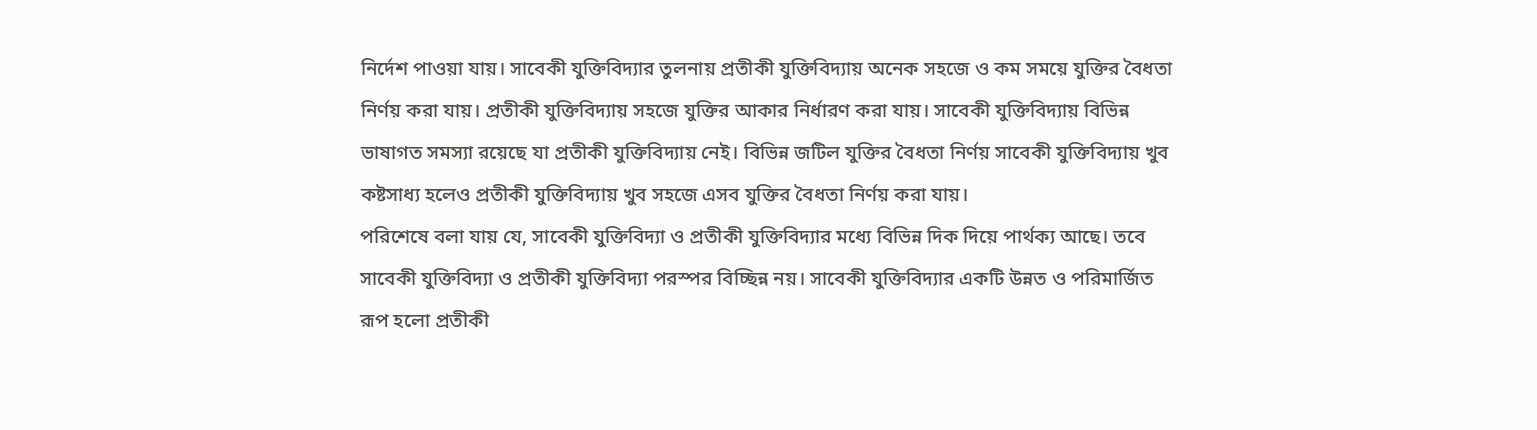নির্দেশ পাওয়া যায়। সাবেকী যুক্তিবিদ্যার তুলনায় প্রতীকী যুক্তিবিদ্যায় অনেক সহজে ও কম সময়ে যুক্তির বৈধতা নির্ণয় করা যায়। প্রতীকী যুক্তিবিদ্যায় সহজে যুক্তির আকার নির্ধারণ করা যায়। সাবেকী যুক্তিবিদ্যায় বিভিন্ন ভাষাগত সমস্যা রয়েছে যা প্রতীকী যুক্তিবিদ্যায় নেই। বিভিন্ন জটিল যুক্তির বৈধতা নির্ণয় সাবেকী যুক্তিবিদ্যায় খুব কষ্টসাধ্য হলেও প্রতীকী যুক্তিবিদ্যায় খুব সহজে এসব যুক্তির বৈধতা নির্ণয় করা যায়।
পরিশেষে বলা যায় যে, সাবেকী যুক্তিবিদ্যা ও প্রতীকী যুক্তিবিদ্যার মধ্যে বিভিন্ন দিক দিয়ে পার্থক্য আছে। তবে সাবেকী যুক্তিবিদ্যা ও প্রতীকী যুক্তিবিদ্যা পরস্পর বিচ্ছিন্ন নয়। সাবেকী যুক্তিবিদ্যার একটি উন্নত ও পরিমার্জিত রূপ হলো প্রতীকী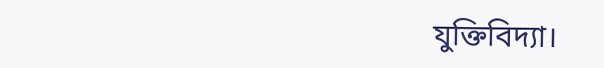যুক্তিবিদ্যা।